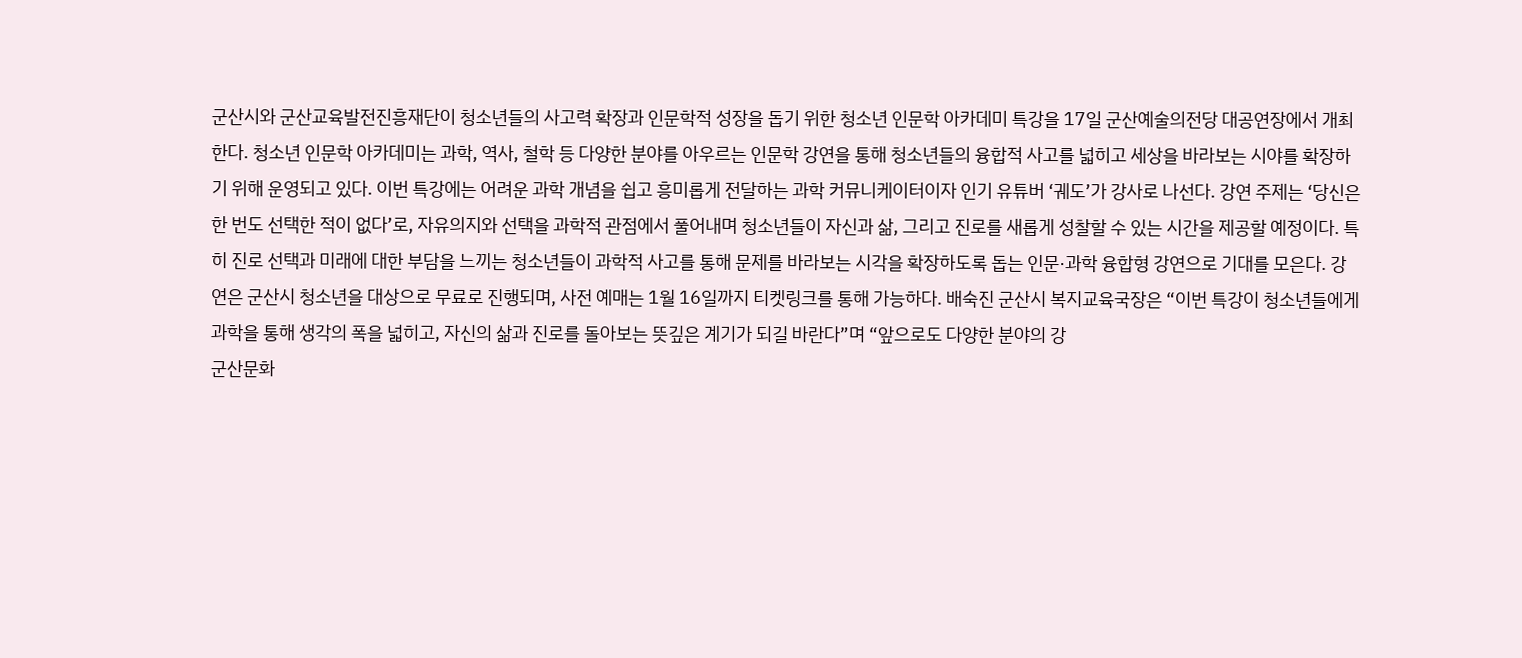군산시와 군산교육발전진흥재단이 청소년들의 사고력 확장과 인문학적 성장을 돕기 위한 청소년 인문학 아카데미 특강을 17일 군산예술의전당 대공연장에서 개최한다. 청소년 인문학 아카데미는 과학, 역사, 철학 등 다양한 분야를 아우르는 인문학 강연을 통해 청소년들의 융합적 사고를 넓히고 세상을 바라보는 시야를 확장하기 위해 운영되고 있다. 이번 특강에는 어려운 과학 개념을 쉽고 흥미롭게 전달하는 과학 커뮤니케이터이자 인기 유튜버 ‘궤도’가 강사로 나선다. 강연 주제는 ‘당신은 한 번도 선택한 적이 없다’로, 자유의지와 선택을 과학적 관점에서 풀어내며 청소년들이 자신과 삶, 그리고 진로를 새롭게 성찰할 수 있는 시간을 제공할 예정이다. 특히 진로 선택과 미래에 대한 부담을 느끼는 청소년들이 과학적 사고를 통해 문제를 바라보는 시각을 확장하도록 돕는 인문·과학 융합형 강연으로 기대를 모은다. 강연은 군산시 청소년을 대상으로 무료로 진행되며, 사전 예매는 1월 16일까지 티켓링크를 통해 가능하다. 배숙진 군산시 복지교육국장은 “이번 특강이 청소년들에게 과학을 통해 생각의 폭을 넓히고, 자신의 삶과 진로를 돌아보는 뜻깊은 계기가 되길 바란다”며 “앞으로도 다양한 분야의 강
군산문화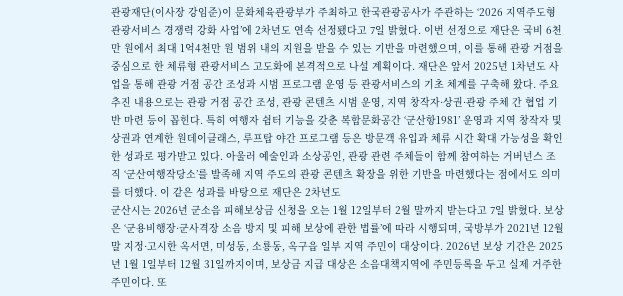관광재단(이사장 강임준)이 문화체육관광부가 주최하고 한국관광공사가 주관하는 ‘2026 지역주도형 관광서비스 경쟁력 강화 사업’에 2차년도 연속 선정됐다고 7일 밝혔다. 이번 선정으로 재단은 국비 6천만 원에서 최대 1억4천만 원 범위 내의 지원을 받을 수 있는 기반을 마련했으며, 이를 통해 관광 거점을 중심으로 한 체류형 관광서비스 고도화에 본격적으로 나설 계획이다. 재단은 앞서 2025년 1차년도 사업을 통해 관광 거점 공간 조성과 시범 프로그램 운영 등 관광서비스의 기초 체계를 구축해 왔다. 주요 추진 내용으로는 관광 거점 공간 조성, 관광 콘텐츠 시범 운영, 지역 창작자·상권·관광 주체 간 협업 기반 마련 등이 꼽힌다. 특히 여행자 쉼터 기능을 갖춘 복합문화공간 ‘군산항1981’ 운영과 지역 창작자 및 상권과 연계한 원데이클래스, 루프탑 야간 프로그램 등은 방문객 유입과 체류 시간 확대 가능성을 확인한 성과로 평가받고 있다. 아울러 예술인과 소상공인, 관광 관련 주체들이 함께 참여하는 거버넌스 조직 ‘군산여행작당소’를 발족해 지역 주도의 관광 콘텐츠 확장을 위한 기반을 마련했다는 점에서도 의미를 더했다. 이 같은 성과를 바탕으로 재단은 2차년도
군산시는 2026년 군소음 피해보상금 신청을 오는 1월 12일부터 2월 말까지 받는다고 7일 밝혔다. 보상은 ‘군용비행장·군사격장 소음 방지 및 피해 보상에 관한 법률’에 따라 시행되며, 국방부가 2021년 12월 말 지정·고시한 옥서면, 미성동, 소룡동, 옥구읍 일부 지역 주민이 대상이다. 2026년 보상 기간은 2025년 1월 1일부터 12월 31일까지이며, 보상금 지급 대상은 소음대책지역에 주민등록을 두고 실제 거주한 주민이다. 또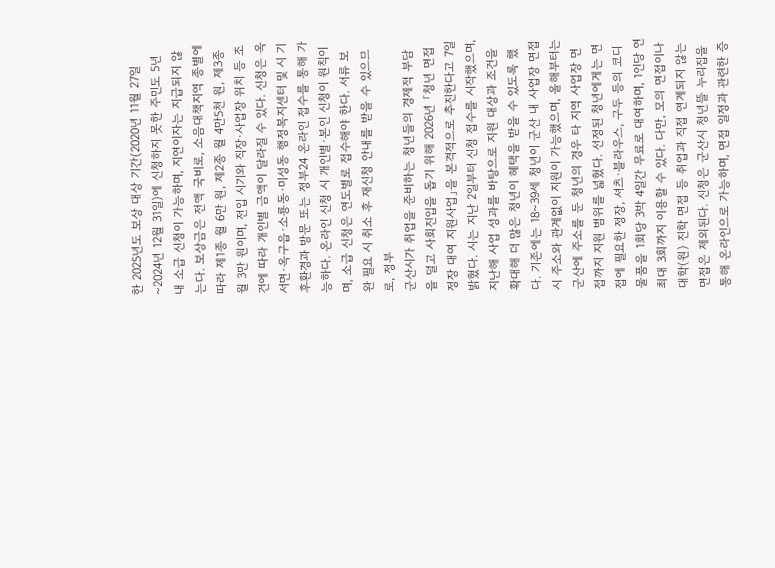한 2025년도 보상 대상 기간(2020년 11월 27일~2024년 12월 31일)에 신청하지 못한 주민도 5년 내 소급 신청이 가능하며, 지연이자는 지급되지 않는다. 보상금은 전액 국비로, 소음대책지역 종별에 따라 제1종 월 6만 원, 제2종 월 4만5천 원, 제3종 월 3만 원이며, 전입 시기와 직장·사업장 위치 등 조건에 따라 개인별 금액이 달라질 수 있다. 신청은 옥서면·옥구읍·소룡동·미성동 행정복지센터 및 시 기후환경과 방문 또는 정부24 온라인 접수를 통해 가능하다. 온라인 신청 시 개인별·본인 신청이 원칙이며, 소급 신청은 연도별로 접수해야 한다. 서류 보완 필요 시 취소 후 재신청 안내를 받을 수 있으므로, 정부
군산시가 취업을 준비하는 청년들의 경제적 부담을 덜고 사회진입을 돕기 위해 2026년 「청년 면접정장 대여 지원사업」을 본격적으로 추진한다고 7일 밝혔다. 시는 지난 2일부터 신청 접수를 시작했으며, 지난해 사업 성과를 바탕으로 지원 대상과 조건을 확대해 더 많은 청년이 혜택을 받을 수 있도록 했다. 기존에는 18~39세 청년이 군산 내 사업장 면접 시 주소와 관계없이 지원이 가능했으며, 올해부터는 군산에 주소를 둔 청년의 경우 타 지역 사업장 면접까지 지원 범위를 넓혔다. 선정된 청년에게는 면접에 필요한 정장, 셔츠·블라우스, 구두 등의 코디 물품을 1회당 3박 4일간 무료로 대여하며, 1인당 연 최대 3회까지 이용할 수 있다. 다만, 모의 면접이나 대학(원) 진학 면접 등 취업과 직접 연계되지 않는 면접은 제외된다. 신청은 군산시 청년뜰 누리집을 통해 온라인으로 가능하며, 면접 일정과 관련한 증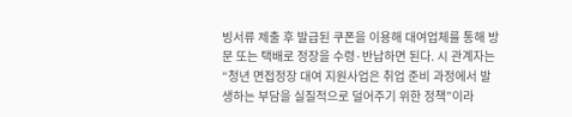빙서류 제출 후 발급된 쿠폰을 이용해 대여업체를 통해 방문 또는 택배로 정장을 수령·반납하면 된다. 시 관계자는 “청년 면접정장 대여 지원사업은 취업 준비 과정에서 발생하는 부담을 실질적으로 덜어주기 위한 정책”이라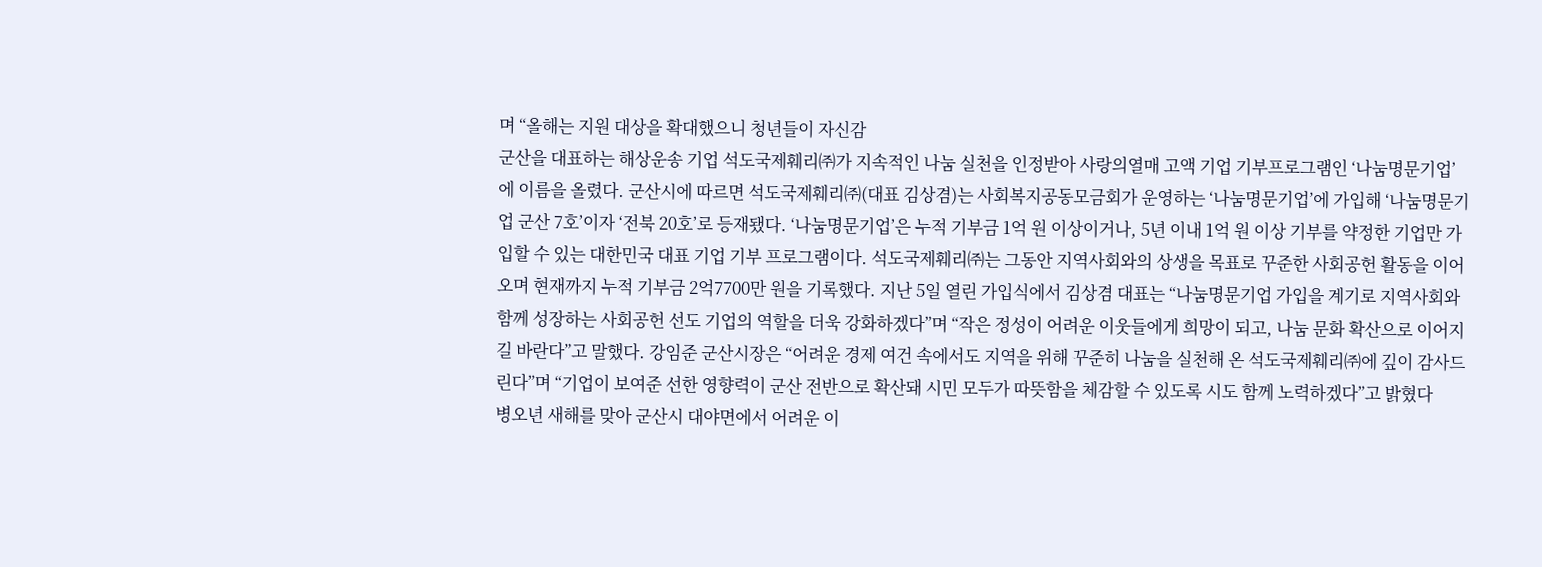며 “올해는 지원 대상을 확대했으니 청년들이 자신감
군산을 대표하는 해상운송 기업 석도국제훼리㈜가 지속적인 나눔 실천을 인정받아 사랑의열매 고액 기업 기부프로그램인 ‘나눔명문기업’에 이름을 올렸다. 군산시에 따르면 석도국제훼리㈜(대표 김상겸)는 사회복지공동모금회가 운영하는 ‘나눔명문기업’에 가입해 ‘나눔명문기업 군산 7호’이자 ‘전북 20호’로 등재됐다. ‘나눔명문기업’은 누적 기부금 1억 원 이상이거나, 5년 이내 1억 원 이상 기부를 약정한 기업만 가입할 수 있는 대한민국 대표 기업 기부 프로그램이다. 석도국제훼리㈜는 그동안 지역사회와의 상생을 목표로 꾸준한 사회공헌 활동을 이어오며 현재까지 누적 기부금 2억7700만 원을 기록했다. 지난 5일 열린 가입식에서 김상겸 대표는 “나눔명문기업 가입을 계기로 지역사회와 함께 성장하는 사회공헌 선도 기업의 역할을 더욱 강화하겠다”며 “작은 정성이 어려운 이웃들에게 희망이 되고, 나눔 문화 확산으로 이어지길 바란다”고 말했다. 강임준 군산시장은 “어려운 경제 여건 속에서도 지역을 위해 꾸준히 나눔을 실천해 온 석도국제훼리㈜에 깊이 감사드린다”며 “기업이 보여준 선한 영향력이 군산 전반으로 확산돼 시민 모두가 따뜻함을 체감할 수 있도록 시도 함께 노력하겠다”고 밝혔다
병오년 새해를 맞아 군산시 대야면에서 어려운 이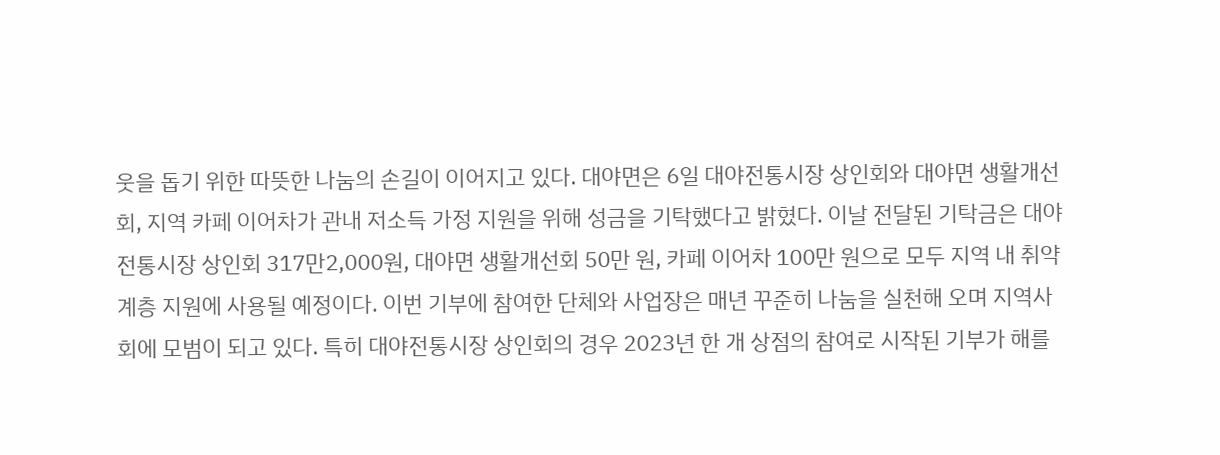웃을 돕기 위한 따뜻한 나눔의 손길이 이어지고 있다. 대야면은 6일 대야전통시장 상인회와 대야면 생활개선회, 지역 카페 이어차가 관내 저소득 가정 지원을 위해 성금을 기탁했다고 밝혔다. 이날 전달된 기탁금은 대야전통시장 상인회 317만2,000원, 대야면 생활개선회 50만 원, 카페 이어차 100만 원으로 모두 지역 내 취약계층 지원에 사용될 예정이다. 이번 기부에 참여한 단체와 사업장은 매년 꾸준히 나눔을 실천해 오며 지역사회에 모범이 되고 있다. 특히 대야전통시장 상인회의 경우 2023년 한 개 상점의 참여로 시작된 기부가 해를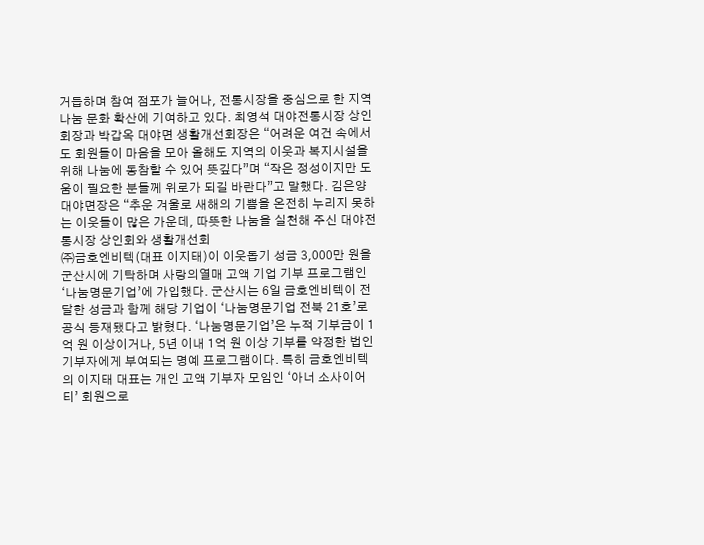거듭하며 참여 점포가 늘어나, 전통시장을 중심으로 한 지역 나눔 문화 확산에 기여하고 있다. 최영석 대야전통시장 상인회장과 박갑옥 대야면 생활개선회장은 “어려운 여건 속에서도 회원들이 마음을 모아 올해도 지역의 이웃과 복지시설을 위해 나눔에 동참할 수 있어 뜻깊다”며 “작은 정성이지만 도움이 필요한 분들께 위로가 되길 바란다”고 말했다. 김은양 대야면장은 “추운 겨울로 새해의 기쁨을 온전히 누리지 못하는 이웃들이 많은 가운데, 따뜻한 나눔을 실천해 주신 대야전통시장 상인회와 생활개선회
㈜금호엔비텍(대표 이지태)이 이웃돕기 성금 3,000만 원을 군산시에 기탁하며 사랑의열매 고액 기업 기부 프로그램인 ‘나눔명문기업’에 가입했다. 군산시는 6일 금호엔비텍이 전달한 성금과 함께 해당 기업이 ‘나눔명문기업 전북 21호’로 공식 등재됐다고 밝혔다. ‘나눔명문기업’은 누적 기부금이 1억 원 이상이거나, 5년 이내 1억 원 이상 기부를 약정한 법인 기부자에게 부여되는 명예 프로그램이다. 특히 금호엔비텍의 이지태 대표는 개인 고액 기부자 모임인 ‘아너 소사이어티’ 회원으로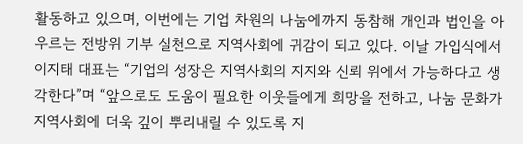활동하고 있으며, 이번에는 기업 차원의 나눔에까지 동참해 개인과 법인을 아우르는 전방위 기부 실천으로 지역사회에 귀감이 되고 있다. 이날 가입식에서 이지태 대표는 “기업의 성장은 지역사회의 지지와 신뢰 위에서 가능하다고 생각한다”며 “앞으로도 도움이 필요한 이웃들에게 희망을 전하고, 나눔 문화가 지역사회에 더욱 깊이 뿌리내릴 수 있도록 지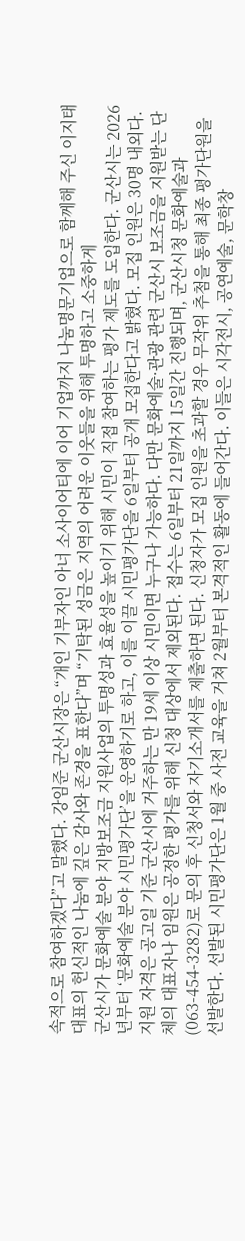속적으로 참여하겠다”고 말했다. 강임준 군산시장은 “개인 기부자인 아너 소사이어티에 이어 기업까지 나눔명문기업으로 함께해 주신 이지태 대표의 헌신적인 나눔에 깊은 감사와 존경을 표한다”며 “기탁된 성금은 지역의 어려운 이웃들을 위해 투명하고 소중하게
군산시가 문화예술 분야 지방보조금 지원사업의 투명성과 효율성을 높이기 위해 시민이 직접 참여하는 평가 제도를 도입한다. 군산시는 2026년부터 ‘문화예술 분야 시민평가단’을 운영하기로 하고, 이를 이끌 시민평가단을 6일부터 공개 모집한다고 밝혔다. 모집 인원은 30명 내외다. 지원 자격은 공고일 기준 군산시에 거주하는 만 19세 이상 시민이면 누구나 가능하다. 다만 문화예술·관광 관련 군산시 보조금을 지원받는 단체의 대표자나 임원은 공정한 평가를 위해 신청 대상에서 제외된다. 접수는 6일부터 21일까지 15일간 진행되며, 군산시청 문화예술과(063-454-3282)로 문의 후 신청서와 자기소개서를 제출하면 된다. 신청자가 모집 인원을 초과할 경우 무작위 추첨을 통해 최종 평가단원을 선발한다. 선발된 시민평가단은 1월 중 사전 교육을 거쳐 2월부터 본격적인 활동에 들어간다. 이들은 시각전시, 공연예술, 문학창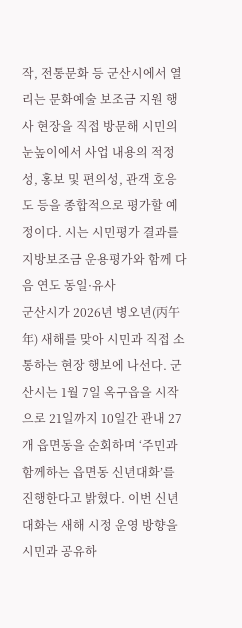작, 전통문화 등 군산시에서 열리는 문화예술 보조금 지원 행사 현장을 직접 방문해 시민의 눈높이에서 사업 내용의 적정성, 홍보 및 편의성, 관객 호응도 등을 종합적으로 평가할 예정이다. 시는 시민평가 결과를 지방보조금 운용평가와 함께 다음 연도 동일·유사
군산시가 2026년 병오년(丙午年) 새해를 맞아 시민과 직접 소통하는 현장 행보에 나선다. 군산시는 1월 7일 옥구읍을 시작으로 21일까지 10일간 관내 27개 읍면동을 순회하며 ‘주민과 함께하는 읍면동 신년대화’를 진행한다고 밝혔다. 이번 신년대화는 새해 시정 운영 방향을 시민과 공유하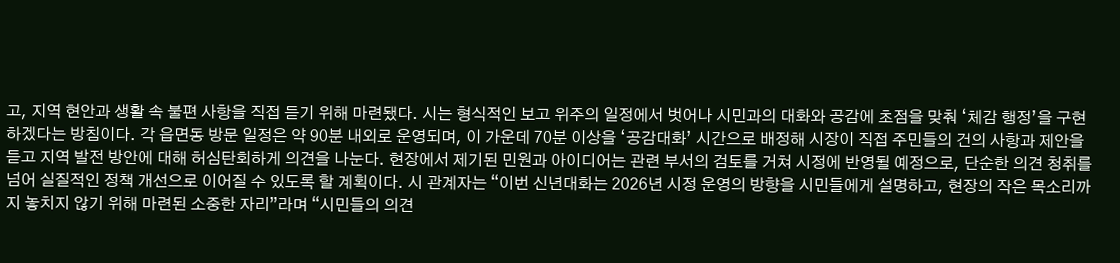고, 지역 현안과 생활 속 불편 사항을 직접 듣기 위해 마련됐다. 시는 형식적인 보고 위주의 일정에서 벗어나 시민과의 대화와 공감에 초점을 맞춰 ‘체감 행정’을 구현하겠다는 방침이다. 각 읍면동 방문 일정은 약 90분 내외로 운영되며, 이 가운데 70분 이상을 ‘공감대화’ 시간으로 배정해 시장이 직접 주민들의 건의 사항과 제안을 듣고 지역 발전 방안에 대해 허심탄회하게 의견을 나눈다. 현장에서 제기된 민원과 아이디어는 관련 부서의 검토를 거쳐 시정에 반영될 예정으로, 단순한 의견 청취를 넘어 실질적인 정책 개선으로 이어질 수 있도록 할 계획이다. 시 관계자는 “이번 신년대화는 2026년 시정 운영의 방향을 시민들에게 설명하고, 현장의 작은 목소리까지 놓치지 않기 위해 마련된 소중한 자리”라며 “시민들의 의견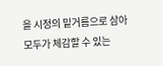을 시정의 밑거름으로 삼아 모두가 체감할 수 있는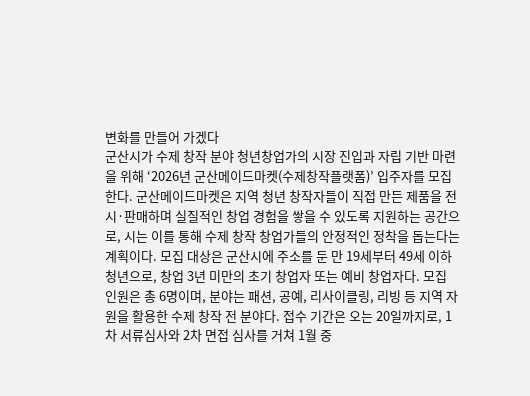변화를 만들어 가겠다
군산시가 수제 창작 분야 청년창업가의 시장 진입과 자립 기반 마련을 위해 ‘2026년 군산메이드마켓(수제창작플랫폼)’ 입주자를 모집한다. 군산메이드마켓은 지역 청년 창작자들이 직접 만든 제품을 전시·판매하며 실질적인 창업 경험을 쌓을 수 있도록 지원하는 공간으로, 시는 이를 통해 수제 창작 창업가들의 안정적인 정착을 돕는다는 계획이다. 모집 대상은 군산시에 주소를 둔 만 19세부터 49세 이하 청년으로, 창업 3년 미만의 초기 창업자 또는 예비 창업자다. 모집 인원은 총 6명이며, 분야는 패션, 공예, 리사이클링, 리빙 등 지역 자원을 활용한 수제 창작 전 분야다. 접수 기간은 오는 20일까지로, 1차 서류심사와 2차 면접 심사를 거쳐 1월 중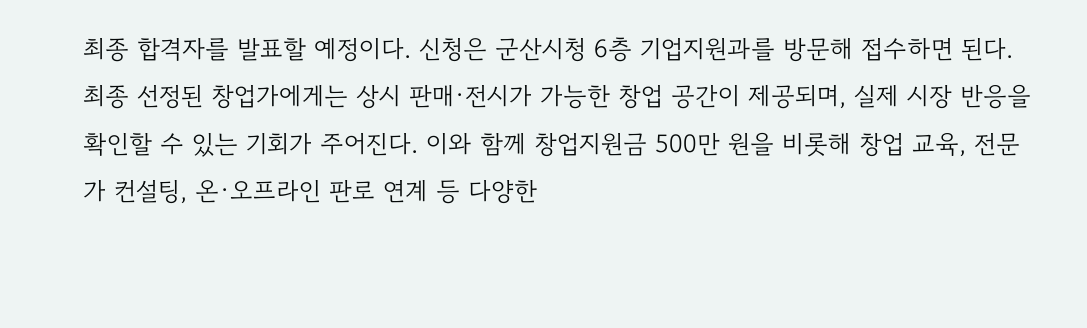최종 합격자를 발표할 예정이다. 신청은 군산시청 6층 기업지원과를 방문해 접수하면 된다. 최종 선정된 창업가에게는 상시 판매·전시가 가능한 창업 공간이 제공되며, 실제 시장 반응을 확인할 수 있는 기회가 주어진다. 이와 함께 창업지원금 500만 원을 비롯해 창업 교육, 전문가 컨설팅, 온·오프라인 판로 연계 등 다양한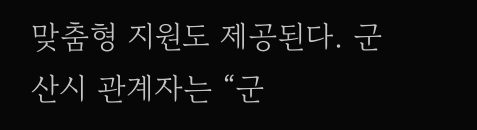맞춤형 지원도 제공된다. 군산시 관계자는 “군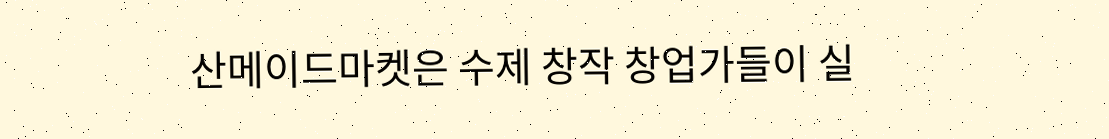산메이드마켓은 수제 창작 창업가들이 실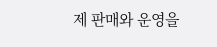제 판매와 운영을